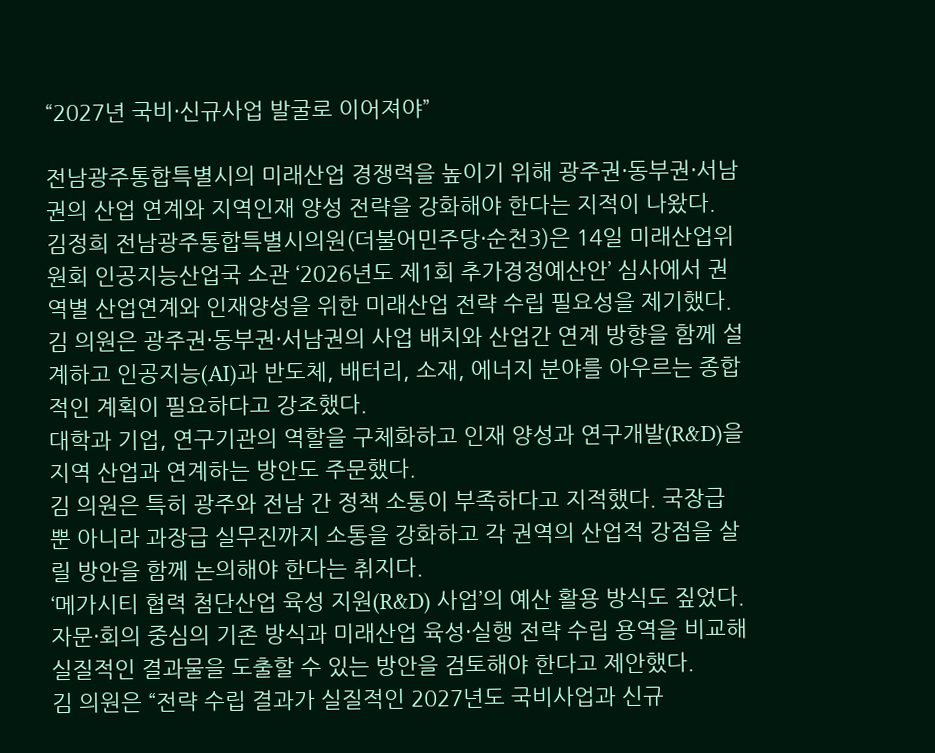“2027년 국비·신규사업 발굴로 이어져야”

전남광주통합특별시의 미래산업 경쟁력을 높이기 위해 광주권·동부권·서남권의 산업 연계와 지역인재 양성 전략을 강화해야 한다는 지적이 나왔다.
김정희 전남광주통합특별시의원(더불어민주당·순천3)은 14일 미래산업위원회 인공지능산업국 소관 ‘2026년도 제1회 추가경정예산안’ 심사에서 권역별 산업연계와 인재양성을 위한 미래산업 전략 수립 필요성을 제기했다.
김 의원은 광주권·동부권·서남권의 사업 배치와 산업간 연계 방향을 함께 설계하고 인공지능(AI)과 반도체, 배터리, 소재, 에너지 분야를 아우르는 종합적인 계획이 필요하다고 강조했다.
대학과 기업, 연구기관의 역할을 구체화하고 인재 양성과 연구개발(R&D)을 지역 산업과 연계하는 방안도 주문했다.
김 의원은 특히 광주와 전남 간 정책 소통이 부족하다고 지적했다. 국장급뿐 아니라 과장급 실무진까지 소통을 강화하고 각 권역의 산업적 강점을 살릴 방안을 함께 논의해야 한다는 취지다.
‘메가시티 협력 첨단산업 육성 지원(R&D) 사업’의 예산 활용 방식도 짚었다. 자문·회의 중심의 기존 방식과 미래산업 육성·실행 전략 수립 용역을 비교해 실질적인 결과물을 도출할 수 있는 방안을 검토해야 한다고 제안했다.
김 의원은 “전략 수립 결과가 실질적인 2027년도 국비사업과 신규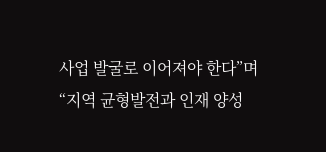사업 발굴로 이어져야 한다”며 “지역 균형발전과 인재 양성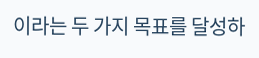이라는 두 가지 목표를 달성하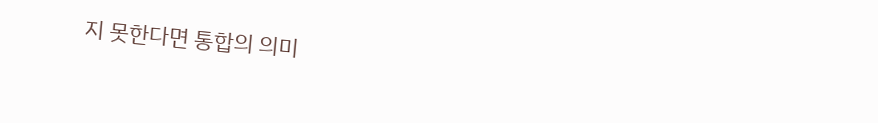지 못한다면 통합의 의미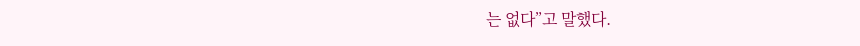는 없다”고 말했다.